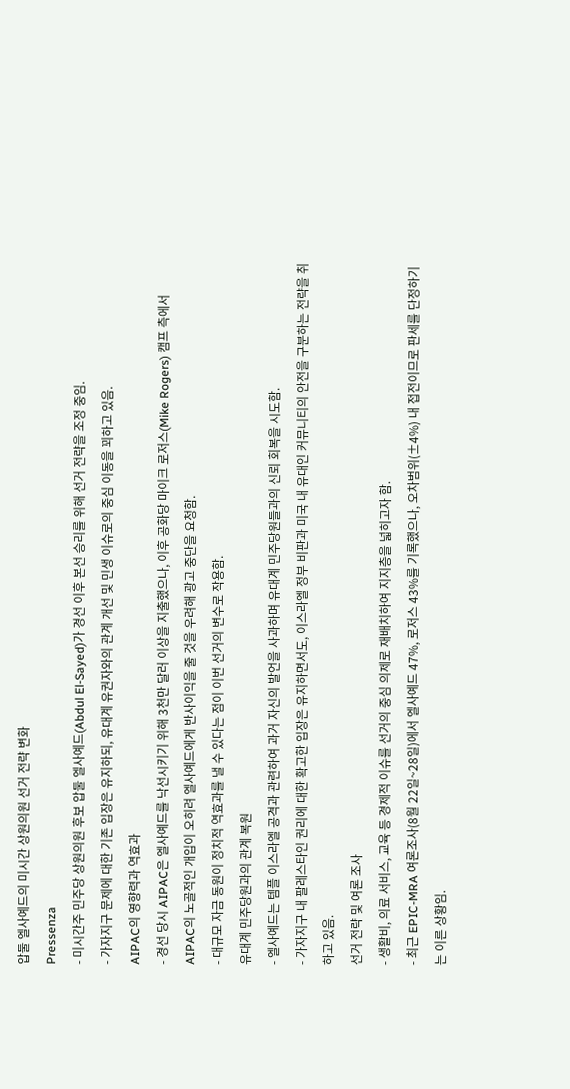압둘 엘사예드의 미시간 상원의원 선거 전략 변화
Pressenza
- 미시간주 민주당 상원의원 후보 압둘 엘사예드(Abdul El-Sayed)가 경선 이후 본선 승리를 위해 선거 전략을 조정 중임.
- 가자지구 문제에 대한 기존 입장은 유지하되, 유대계 유권자와의 관계 개선 및 민생 이슈로의 중심 이동을 꾀하고 있음.
AIPAC의 영향력과 역효과
- 경선 당시 AIPAC은 엘사예드를 낙선시키기 위해 3천만 달러 이상을 지출했으나, 이후 공화당 마이크 로저스(Mike Rogers) 캠프 측에서 AIPAC의 노골적인 개입이 오히려 엘사예드에게 반사이익을 줄 것을 우려해 광고 중단을 요청함.
- 대규모 자금 동원이 정치적 역효과를 낼 수 있다는 점이 이번 선거의 변수로 작용함.
유대계 민주당원과의 관계 복원
- 엘사예드는 템플 이스라엘 공격과 관련하여 과거 자신의 발언을 사과하며 유대계 민주당원들과의 신뢰 회복을 시도함.
- 가자지구 내 팔레스타인 권리에 대한 확고한 입장은 유지하면서도, 이스라엘 정부 비판과 미국 내 유대인 커뮤니티의 안전을 구분하는 전략을 취하고 있음.
선거 전략 및 여론 조사
- 생활비, 의료 서비스, 교육 등 경제적 이슈를 선거의 중심 의제로 재배치하여 지지층을 넓히고자 함.
- 최근 EPIC-MRA 여론조사(8월 22일~28일)에서 엘사예드 47%, 로저스 43%를 기록했으나, 오차범위(±4%) 내 접전이므로 판세를 단정하기는 이른 상황임.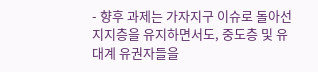- 향후 과제는 가자지구 이슈로 돌아선 지지층을 유지하면서도, 중도층 및 유대계 유권자들을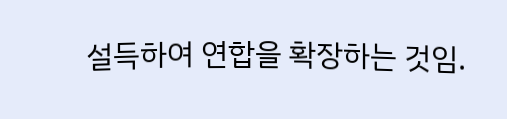설득하여 연합을 확장하는 것임.